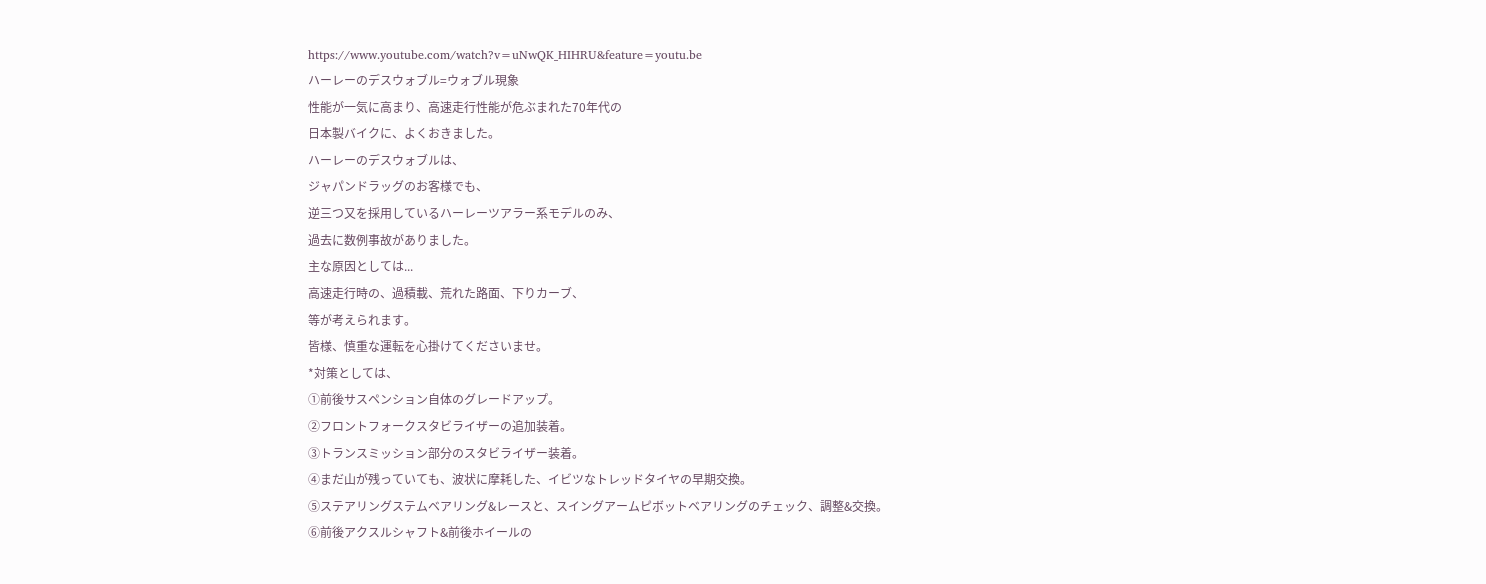https://www.youtube.com/watch?v=uNwQK_HIHRU&feature=youtu.be
ハーレーのデスウォブル=ウォブル現象
性能が一気に高まり、高速走行性能が危ぶまれた70年代の
日本製バイクに、よくおきました。
ハーレーのデスウォブルは、
ジャパンドラッグのお客様でも、
逆三つ又を採用しているハーレーツアラー系モデルのみ、
過去に数例事故がありました。
主な原因としては...
高速走行時の、過積載、荒れた路面、下りカーブ、
等が考えられます。
皆様、慎重な運転を心掛けてくださいませ。
*対策としては、
①前後サスペンション自体のグレードアップ。
②フロントフォークスタビライザーの追加装着。
③トランスミッション部分のスタビライザー装着。
④まだ山が残っていても、波状に摩耗した、イビツなトレッドタイヤの早期交換。
⑤ステアリングステムベアリング&レースと、スイングアームピボットベアリングのチェック、調整&交換。
⑥前後アクスルシャフト&前後ホイールの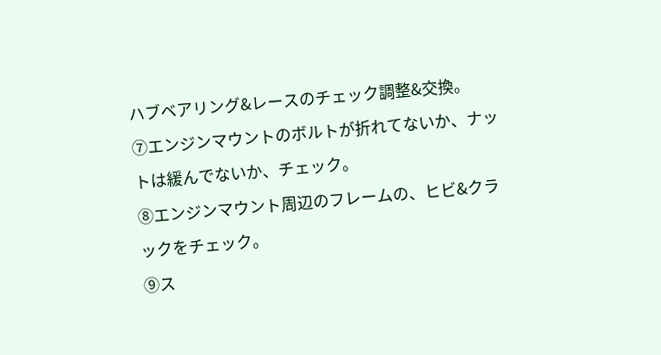ハブベアリング&レースのチェック調整&交換。
⑦エンジンマウントのボルトが折れてないか、ナットは緩んでないか、チェック。
⑧エンジンマウント周辺のフレームの、ヒビ&クラックをチェック。
⑨ス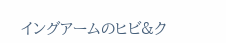イングアームのヒビ&ク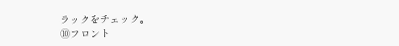ラックをチェック。
⑩フロント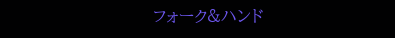フォーク&ハンド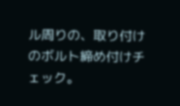ル周りの、取り付けのボルト締め付けチェック。